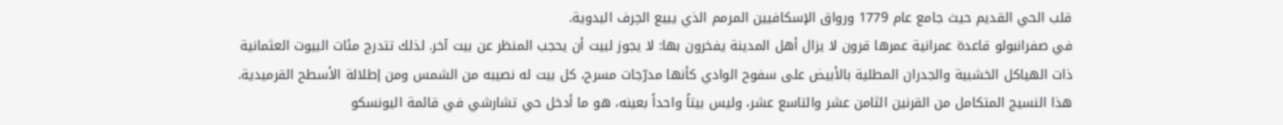قلب الحي القديم حيث جامع عام 1779 ورواق الإسكافيين المرمم الذي يبيع الحِرف اليدوية.
في صفرانبولو قاعدة عمرانية عمرها قرون لا يزال أهل المدينة يفخرون بها: لا يجوز لبيت أن يحجب المنظر عن بيت آخر. لذلك تتدرج مئات البيوت العثمانية ذات الهياكل الخشبية والجدران المطلية بالأبيض على سفوح الوادي كأنها مدرّجات مسرح، كل بيت له نصيبه من الشمس ومن إطلالة الأسطح القرميدية. هذا النسيج المتكامل من القرنين الثامن عشر والتاسع عشر، وليس بيتاً واحداً بعينه، هو ما أدخل حي تشارشي في قائمة اليونسكو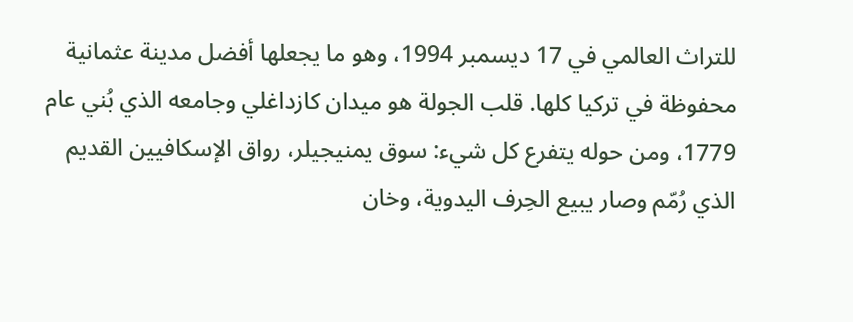للتراث العالمي في 17 ديسمبر 1994، وهو ما يجعلها أفضل مدينة عثمانية محفوظة في تركيا كلها. قلب الجولة هو ميدان كازداغلي وجامعه الذي بُني عام 1779، ومن حوله يتفرع كل شيء: سوق يمنيجيلر، رواق الإسكافيين القديم الذي رُمّم وصار يبيع الحِرف اليدوية، وخان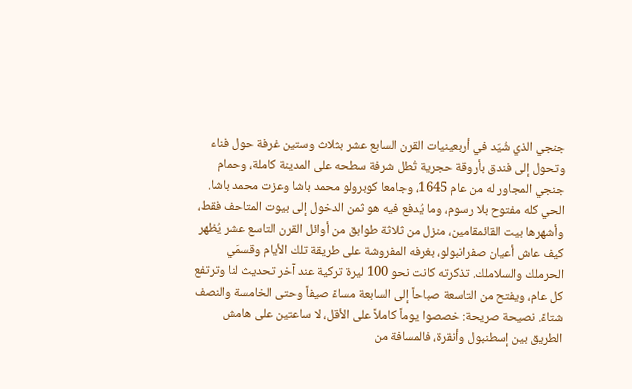جنجي الذي شُيّد في أربعينيات القرن السابع عشر بثلاث وستين غرفة حول فناء وتحول إلى فندق بأروقة حجرية تُطل شرفة سطحه على المدينة كاملة، وحمام جنجي المجاور له من عام 1645، وجامعا كوبرولو محمد باشا وعزت محمد باشا. الحي كله مفتوح بلا رسوم، وما يُدفع فيه هو ثمن الدخول إلى بيوت المتاحف فقط، وأشهرها بيت القائمقامين، منزل من ثلاثة طوابق من أوائل القرن التاسع عشر يُظهر كيف عاش أعيان صفرانبولو، بغرفه المفروشة على طريقة تلك الأيام وقسمَي الحرملك والسلاملك. تذكرته كانت نحو 100 ليرة تركية عند آخر تحديث لنا وترتفع كل عام، ويفتح من التاسعة صباحاً إلى السابعة مساءً صيفاً وحتى الخامسة والنصف شتاءً. نصيحة صريحة: خصصوا يوماً كاملاً على الأقل، لا ساعتين على هامش الطريق بين إسطنبول وأنقرة، فالمسافة من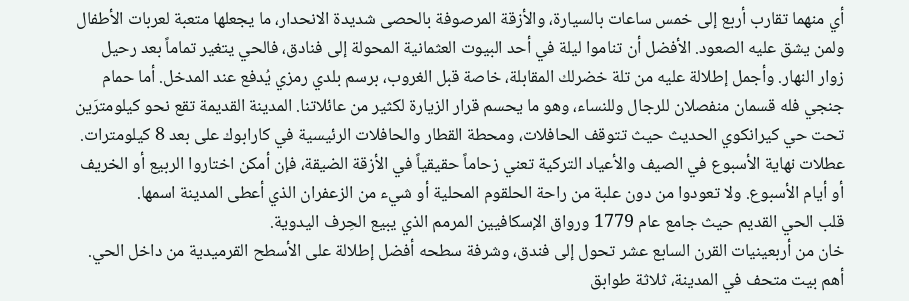أي منهما تقارب أربع إلى خمس ساعات بالسيارة، والأزقة المرصوفة بالحصى شديدة الانحدار، ما يجعلها متعبة لعربات الأطفال ولمن يشق عليه الصعود. الأفضل أن تناموا ليلة في أحد البيوت العثمانية المحولة إلى فنادق، فالحي يتغير تماماً بعد رحيل زوار النهار. وأجمل إطلالة عليه من تلة خضرلك المقابلة، خاصة قبل الغروب، برسم بلدي رمزي يُدفع عند المدخل. أما حمام جنجي فله قسمان منفصلان للرجال وللنساء، وهو ما يحسم قرار الزيارة لكثير من عائلاتنا. المدينة القديمة تقع نحو كيلومترَين تحت حي كيرانكوي الحديث حيث تتوقف الحافلات، ومحطة القطار والحافلات الرئيسية في كارابوك على بعد 8 كيلومترات. عطلات نهاية الأسبوع في الصيف والأعياد التركية تعني زحاماً حقيقياً في الأزقة الضيقة، فإن أمكن اختاروا الربيع أو الخريف أو أيام الأسبوع. ولا تعودوا من دون علبة من راحة الحلقوم المحلية أو شيء من الزعفران الذي أعطى المدينة اسمها.
قلب الحي القديم حيث جامع عام 1779 ورواق الإسكافيين المرمم الذي يبيع الحِرف اليدوية.
خان من أربعينيات القرن السابع عشر تحول إلى فندق، وشرفة سطحه أفضل إطلالة على الأسطح القرميدية من داخل الحي.
أهم بيت متحف في المدينة، ثلاثة طوابق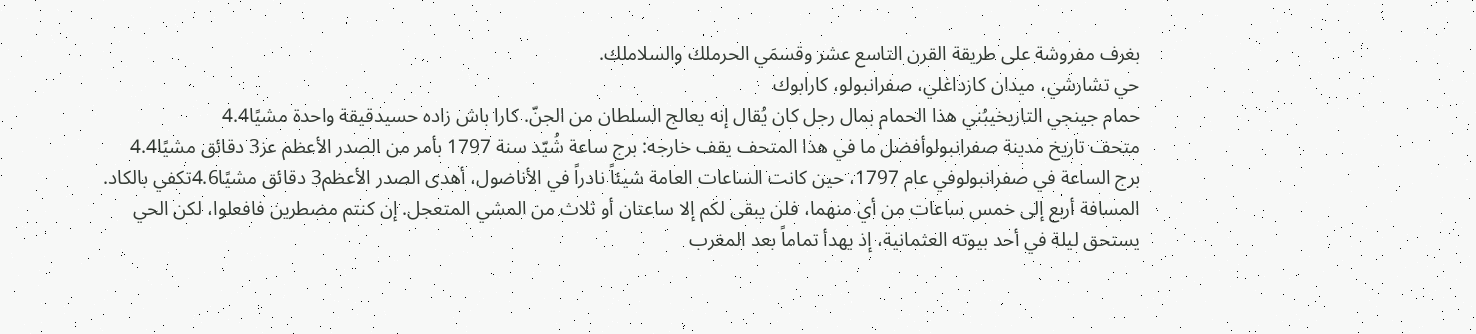بغرف مفروشة على طريقة القرن التاسع عشر وقسمَي الحرملك والسلاملك.
حي تشارشي، ميدان كازداغلي، صفرانبولو، كارابوك
حمام جينجي التاريخيبُني هذا الحمام بمال رجل كان يُقال إنه يعالج السلطان من الجنّ. كارا باش زاده حسيدقيقة واحدة مشيًا4.4
متحف تاريخ مدينة صفرانبولوأفضل ما في هذا المتحف يقف خارجه: برج ساعة شُيّد سنة 1797 بأمر من الصدر الأعظم عز3 دقائق مشيًا4.4
برج الساعة في صفرانبولوفي عام 1797، حين كانت الساعات العامة شيئاً نادراً في الأناضول، أهدى الصدر الأعظم3 دقائق مشيًا4.6تكفي بالكاد. المسافة أربع إلى خمس ساعات من أي منهما، فلن يبقى لكم إلا ساعتان أو ثلاث من المشي المتعجل. إن كنتم مضطرين فافعلوا، لكن الحي يستحق ليلة في أحد بيوته العثمانية، إذ يهدأ تماماً بعد المغرب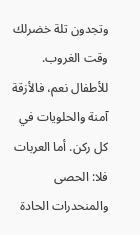وتجدون تلة خضرلك وقت الغروب.
للأطفال نعم، فالأزقة آمنة والحلويات في كل ركن. أما العربات فلا: الحصى والمنحدرات الحادة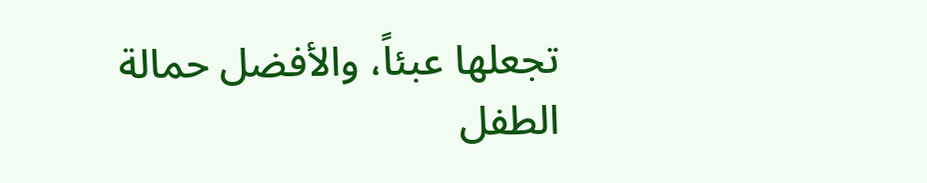تجعلها عبئاً، والأفضل حمالة الطفل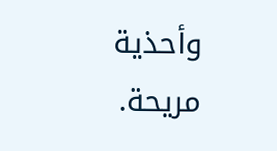وأحذية مريحة.